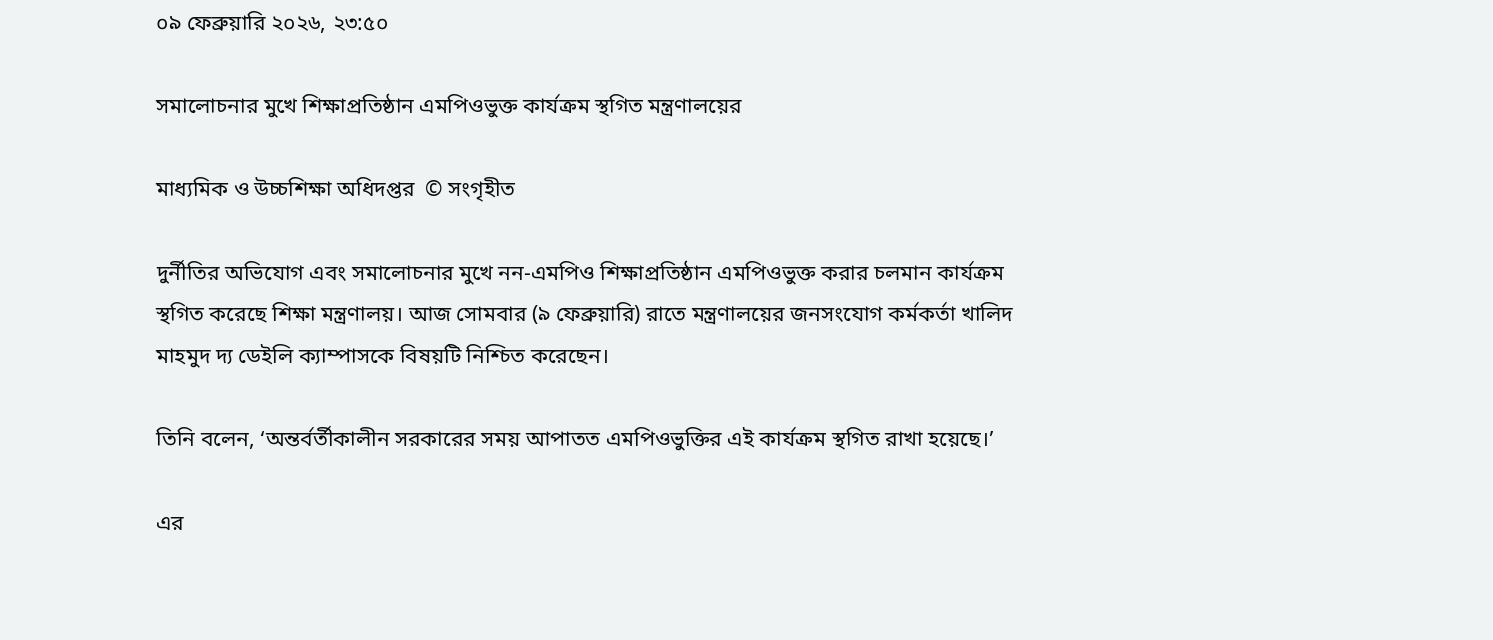০৯ ফেব্রুয়ারি ২০২৬, ২৩:৫০

সমালোচনার মুখে শিক্ষাপ্রতিষ্ঠান এমপিওভুক্ত কার্যক্রম স্থগিত মন্ত্রণালয়ের

মাধ্যমিক ও উচ্চশিক্ষা অধিদপ্তর  © সংগৃহীত

দুর্নীতির অভিযোগ এবং সমালোচনার মুখে নন-এমপিও শিক্ষাপ্রতিষ্ঠান এমপিওভুক্ত করার চলমান কার্যক্রম স্থগিত করেছে শিক্ষা মন্ত্রণালয়। আজ সোমবার (৯ ফেব্রুয়ারি) রাতে মন্ত্রণালয়ের জনসংযোগ কর্মকর্তা খালিদ মাহমুদ দ্য ডেইলি ক্যাম্পাসকে বিষয়টি নিশ্চিত করেছেন।

তিনি বলেন, ‘অন্তর্বর্তীকালীন সরকারের সময় আপাতত এমপিওভুক্তির এই কার্যক্রম স্থগিত রাখা হয়েছে।’

এর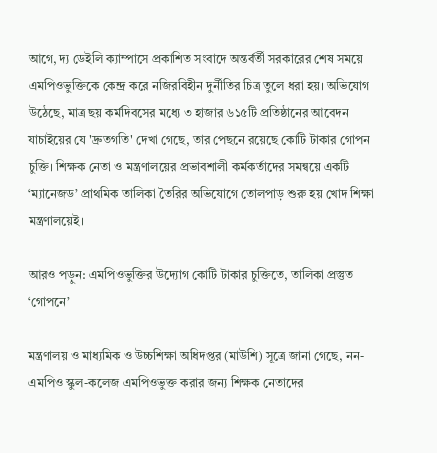আগে, দ্য ডেইলি ক্যাম্পাসে প্রকাশিত সংবাদে অন্তর্বর্তী সরকারের শেষ সময়ে এমপিওভুক্তিকে কেন্দ্র করে নজিরবিহীন দুর্নীতির চিত্র তুলে ধরা হয়। অভিযোগ উঠেছে, মাত্র ছয় কর্মদিবসের মধ্যে ৩ হাজার ৬১৫টি প্রতিষ্ঠানের আবেদন যাচাইয়ের যে 'দ্রুতগতি' দেখা গেছে, তার পেছনে রয়েছে কোটি টাকার গোপন চুক্তি। শিক্ষক নেতা ও মন্ত্রণালয়ের প্রভাবশালী কর্মকর্তাদের সমন্বয়ে একটি ‘ম্যানেজড’ প্রাথমিক তালিকা তৈরির অভিযোগে তোলপাড় শুরু হয় খোদ শিক্ষা মন্ত্রণালয়েই।

আরও পড়ুন: এমপিওভুক্তির উদ্যোগ কোটি টাকার চুক্তিতে, তালিকা প্রস্তুত ‘গোপনে’

মন্ত্রণালয় ও মাধ্যমিক ও উচ্চশিক্ষা অধিদপ্তর (মাউশি) সূত্রে জানা গেছে, নন-এমপিও স্কুল-কলেজ এমপিওভুক্ত করার জন্য শিক্ষক নেতাদের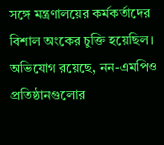সঙ্গে মন্ত্রণালয়ের কর্মকর্তাদের বিশাল অংকের চুক্তি হয়েছিল। অভিযোগ রয়েছে, নন-এমপিও প্রতিষ্ঠানগুলোর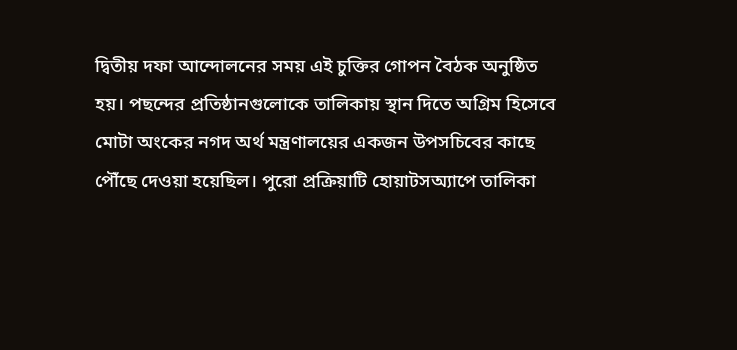দ্বিতীয় দফা আন্দোলনের সময় এই চুক্তির গোপন বৈঠক অনুষ্ঠিত হয়। পছন্দের প্রতিষ্ঠানগুলোকে তালিকায় স্থান দিতে অগ্রিম হিসেবে মোটা অংকের নগদ অর্থ মন্ত্রণালয়ের একজন উপসচিবের কাছে পৌঁছে দেওয়া হয়েছিল। পুরো প্রক্রিয়াটি হোয়াটসঅ্যাপে তালিকা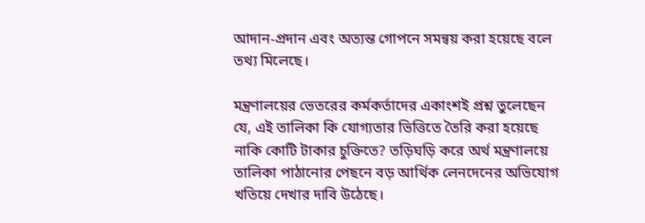আদান-প্রদান এবং অত্যন্ত গোপনে সমন্বয় করা হয়েছে বলে তথ্য মিলেছে।

মন্ত্রণালয়ের ভেতরের কর্মকর্তাদের একাংশই প্রশ্ন তুলেছেন যে, এই তালিকা কি যোগ্যতার ভিত্তিতে তৈরি করা হয়েছে নাকি কোটি টাকার চুক্তিতে? তড়িঘড়ি করে অর্থ মন্ত্রণালয়ে তালিকা পাঠানোর পেছনে বড় আর্থিক লেনদেনের অভিযোগ খতিয়ে দেখার দাবি উঠেছে।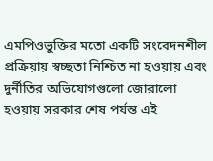এমপিওভুক্তির মতো একটি সংবেদনশীল প্রক্রিয়ায় স্বচ্ছতা নিশ্চিত না হওয়ায় এবং দুর্নীতির অভিযোগগুলো জোরালো হওয়ায় সরকার শেষ পর্যন্ত এই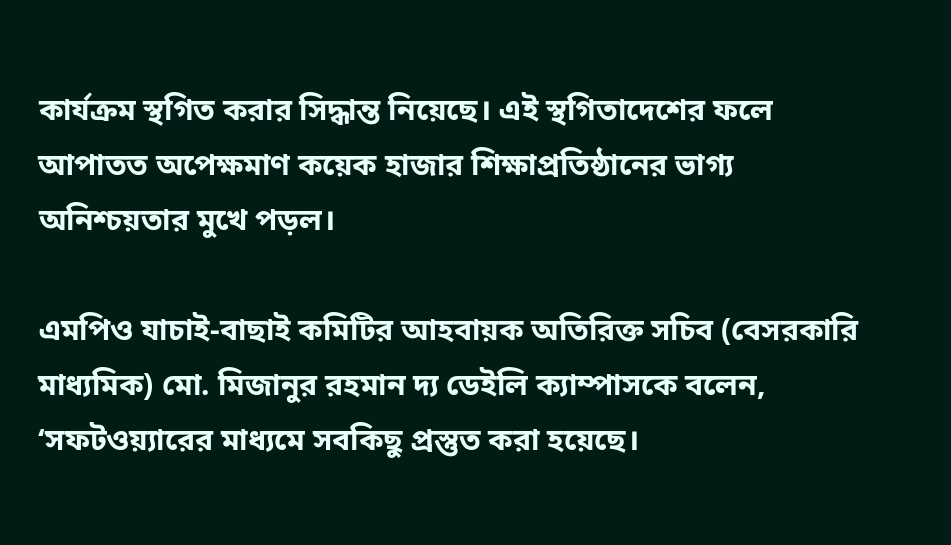কার্যক্রম স্থগিত করার সিদ্ধান্ত নিয়েছে। এই স্থগিতাদেশের ফলে আপাতত অপেক্ষমাণ কয়েক হাজার শিক্ষাপ্রতিষ্ঠানের ভাগ্য অনিশ্চয়তার মুখে পড়ল।

এমপিও যাচাই-বাছাই কমিটির আহবায়ক অতিরিক্ত সচিব (বেসরকারি মাধ্যমিক) মো. মিজানুর রহমান দ্য ডেইলি ক্যাম্পাসকে বলেন, ‘সফটওয়্যারের মাধ্যমে সবকিছু প্রস্তুত করা হয়েছে।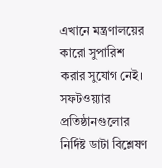এখানে মন্ত্রণালয়ের কারো সুপারিশ করার সুযোগ নেই। সফটওয়্যার প্রতিষ্ঠানগুলোর নির্দিষ্ট ডাটা বিশ্লেষণ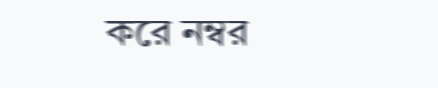করে নম্বর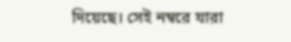দিয়েছে। সেই নম্বরে যারা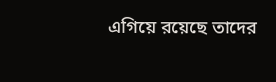এগিয়ে রয়েছে তাদের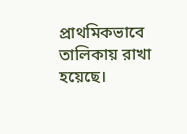প্রাথমিকভাবে তালিকায় রাখা হয়েছে।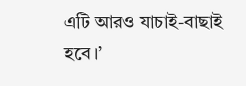এটি আরও যাচাই-বাছাই হবে।’